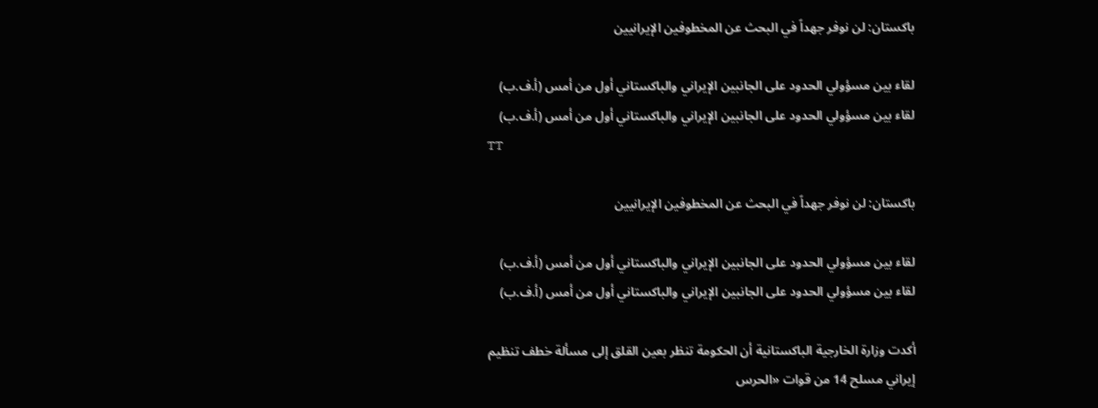باكستان: لن نوفر جهداً في البحث عن المخطوفين الإيرانيين

لقاء بين مسؤولي الحدود على الجانبين الإيراني والباكستاني أول من أمس (أ.ف.ب)
لقاء بين مسؤولي الحدود على الجانبين الإيراني والباكستاني أول من أمس (أ.ف.ب)
TT

باكستان: لن نوفر جهداً في البحث عن المخطوفين الإيرانيين

لقاء بين مسؤولي الحدود على الجانبين الإيراني والباكستاني أول من أمس (أ.ف.ب)
لقاء بين مسؤولي الحدود على الجانبين الإيراني والباكستاني أول من أمس (أ.ف.ب)

أكدت وزارة الخارجية الباكستانية أن الحكومة تنظر بعين القلق إلى مسألة خطف تنظيم إيراني مسلح 14 من قوات «الحرس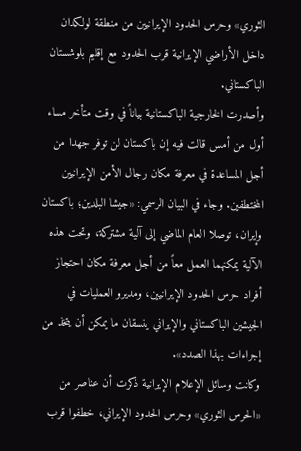الثوري» وحرس الحدود الإيرانيين من منطقة لولكدان داخل الأراضي الإيرانية قرب الحدود مع إقليم بلوشستان الباكستاني.
وأصدرت الخارجية الباكستانية بياناً في وقت متأخر مساء أول من أمس قالت فيه إن باكستان لن توفر جهدا من أجل المساعدة في معرفة مكان رجال الأمن الإيرانيين المختطفين. وجاء في البيان الرسمي: «جيشا البلدين؛ باكستان وإيران، توصلا العام الماضي إلى آلية مشتركة، وتحت هذه الآلية يمكنهما العمل معاً من أجل معرفة مكان احتجاز أفراد حرس الحدود الإيرانيين، ومديرو العمليات في الجيشين الباكستاني والإيراني ينسقان ما يمكن أن يتخذ من إجراءات بهذا الصدد».
وكانت وسائل الإعلام الإيرانية ذكرت أن عناصر من «الحرس الثوري» وحرس الحدود الإيراني، خطفوا قرب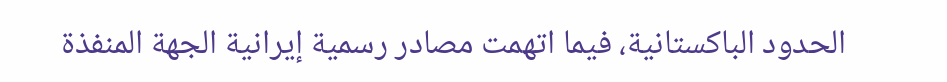الحدود الباكستانية، فيما اتهمت مصادر رسمية إيرانية الجهة المنفذة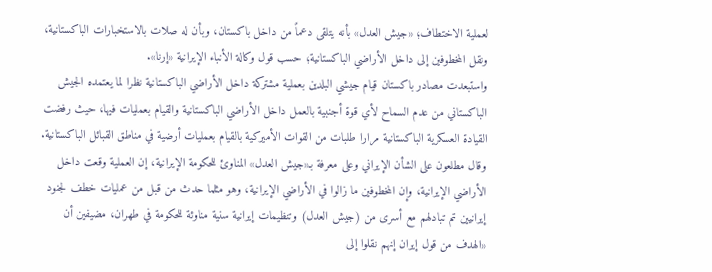لعملية الاختطاف؛ «جيش العدل» بأنه يتلقى دعماً من داخل باكستان، وبأن له صلات بالاستخبارات الباكستانية، ونقل المخطوفين إلى داخل الأراضي الباكستانية؛ حسب قول وكالة الأنباء الإيرانية «إرنا».
واستبعدت مصادر باكستان قيام جيشي البلدين بعملية مشتركة داخل الأراضي الباكستانية نظرا لما يعتمده الجيش الباكستاني من عدم السماح لأي قوة أجنبية بالعمل داخل الأراضي الباكستانية والقيام بعمليات فيها، حيث رفضت القيادة العسكرية الباكستانية مرارا طلبات من القوات الأميركية بالقيام بعمليات أرضية في مناطق القبائل الباكستانية.
وقال مطلعون على الشأن الإيراني وعلى معرفة بـ«جيش العدل» المناوئ للحكومة الإيرانية، إن العملية وقعت داخل الأراضي الإيرانية، وإن المخطوفين ما زالوا في الأراضي الإيرانية، وهو مثلما حدث من قبل من عمليات خطف لجنود إيرانيين تم تبادلهم مع أسرى من (جيش العدل) وتنظيمات إيرانية سنية مناوئة للحكومة في طهران، مضيفين أن «الهدف من قول إيران إنهم نقلوا إلى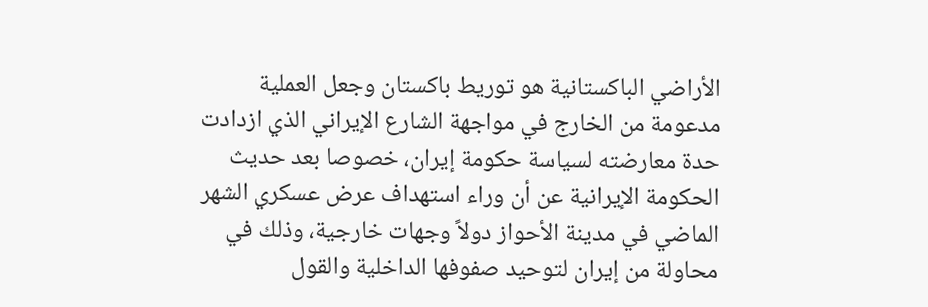الأراضي الباكستانية هو توريط باكستان وجعل العملية مدعومة من الخارج في مواجهة الشارع الإيراني الذي ازدادت حدة معارضته لسياسة حكومة إيران، خصوصا بعد حديث الحكومة الإيرانية عن أن وراء استهداف عرض عسكري الشهر الماضي في مدينة الأحواز دولاً وجهات خارجية، وذلك في محاولة من إيران لتوحيد صفوفها الداخلية والقول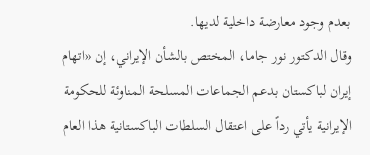بعدم وجود معارضة داخلية لديها.
وقال الدكتور نور جاما، المختص بالشأن الإيراني، إن «اتهام إيران لباكستان بدعم الجماعات المسلحة المناوئة للحكومة الإيرانية يأتي رداً على اعتقال السلطات الباكستانية هذا العام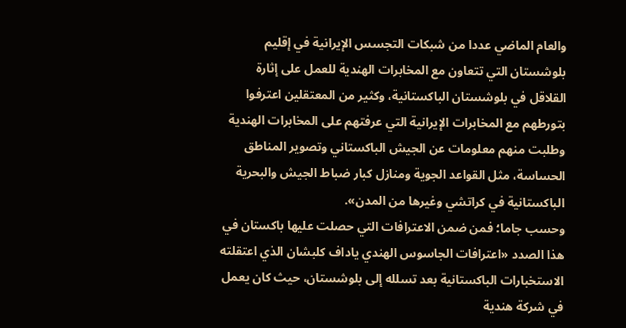والعام الماضي عددا من شبكات التجسس الإيرانية في إقليم بلوشستان التي تتعاون مع المخابرات الهندية للعمل على إثارة القلاقل في بلوشستان الباكستانية، وكثير من المعتقلين اعترفوا بتورطهم مع المخابرات الإيرانية التي عرفتهم على المخابرات الهندية وطلبت منهم معلومات عن الجيش الباكستاني وتصوير المناطق الحساسة، مثل القواعد الجوية ومنازل كبار ضباط الجيش والبحرية الباكستانية في كراتشي وغيرها من المدن».
وحسب جاما؛ فمن ضمن الاعترافات التي حصلت عليها باكستان في هذا الصدد «اعترافات الجاسوس الهندي ياداف كلبشان الذي اعتقلته الاستخبارات الباكستانية بعد تسلله إلى بلوشستان، حيث كان يعمل في شركة هندية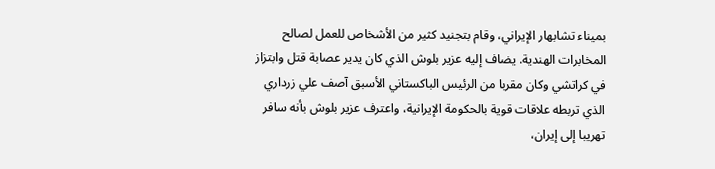بميناء تشابهار الإيراني، وقام بتجنيد كثير من الأشخاص للعمل لصالح المخابرات الهندية. يضاف إليه عزير بلوش الذي كان يدير عصابة قتل وابتزاز في كراتشي وكان مقربا من الرئيس الباكستاني الأسبق آصف علي زرداري الذي تربطه علاقات قوية بالحكومة الإيرانية، واعترف عزير بلوش بأنه سافر تهريبا إلى إيران،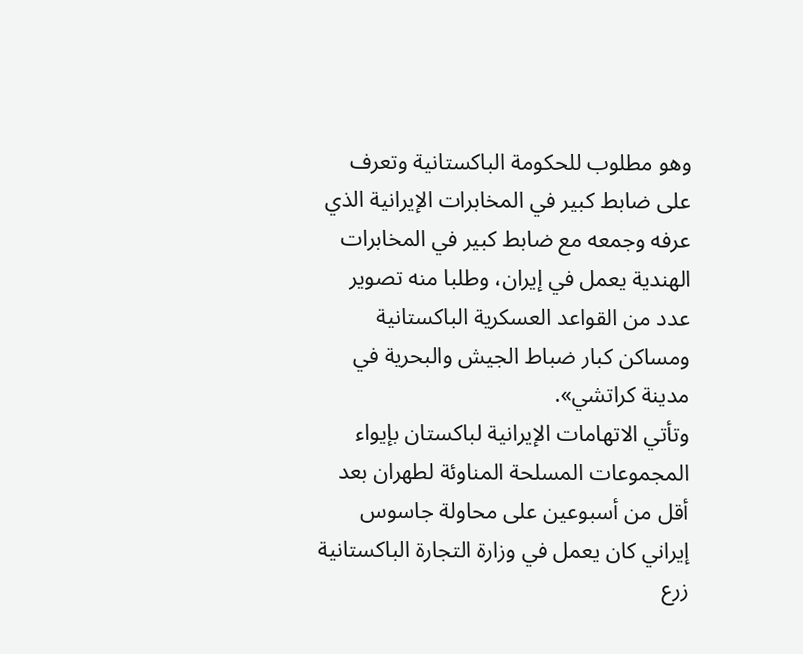وهو مطلوب للحكومة الباكستانية وتعرف على ضابط كبير في المخابرات الإيرانية الذي عرفه وجمعه مع ضابط كبير في المخابرات الهندية يعمل في إيران، وطلبا منه تصوير عدد من القواعد العسكرية الباكستانية ومساكن كبار ضباط الجيش والبحرية في مدينة كراتشي».
وتأتي الاتهامات الإيرانية لباكستان بإيواء المجموعات المسلحة المناوئة لطهران بعد أقل من أسبوعين على محاولة جاسوس إيراني كان يعمل في وزارة التجارة الباكستانية زرع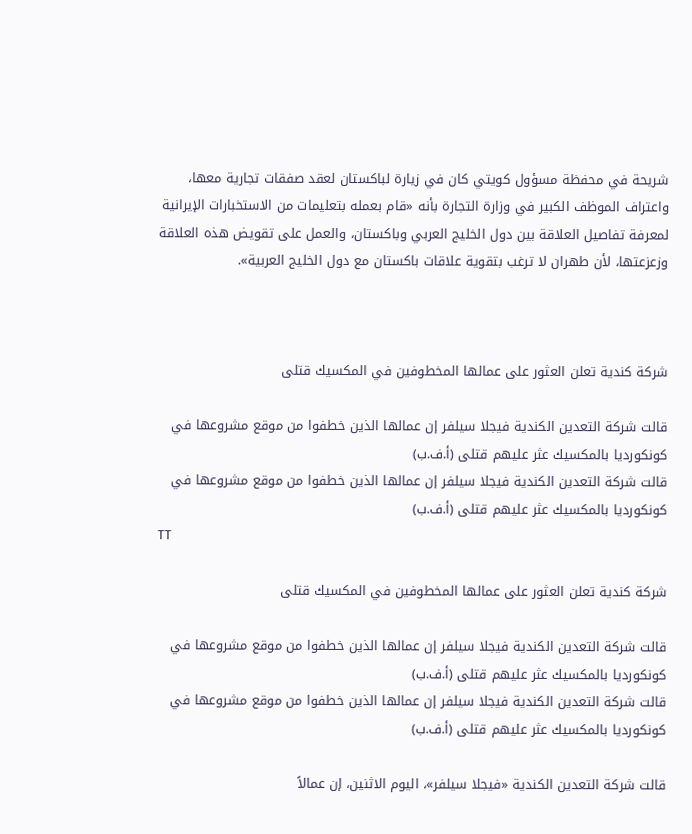شريحة في محفظة مسؤول كويتي كان في زيارة لباكستان لعقد صفقات تجارية معها، واعتراف الموظف الكبير في وزارة التجارة بأنه «قام بعمله بتعليمات من الاستخبارات الإيرانية لمعرفة تفاصيل العلاقة بين دول الخليج العربي وباكستان، والعمل على تقويض هذه العلاقة وزعزعتها، لأن طهران لا ترغب بتقوية علاقات باكستان مع دول الخليج العربية».



شركة كندية تعلن العثور على عمالها المخطوفين في المكسيك قتلى

قالت شركة التعدين الكندية فيجلا سيلفر إن عمالها الذين خطفوا من ‌موقع ‌مشروعها ‌في كونكورديا بالمكسيك عثر ‌عليهم قتلى (أ.ف.ب)
قالت شركة التعدين الكندية فيجلا سيلفر إن عمالها الذين خطفوا من ‌موقع ‌مشروعها ‌في كونكورديا بالمكسيك عثر ‌عليهم قتلى (أ.ف.ب)
TT

شركة كندية تعلن العثور على عمالها المخطوفين في المكسيك قتلى

قالت شركة التعدين الكندية فيجلا سيلفر إن عمالها الذين خطفوا من ‌موقع ‌مشروعها ‌في كونكورديا بالمكسيك عثر ‌عليهم قتلى (أ.ف.ب)
قالت شركة التعدين الكندية فيجلا سيلفر إن عمالها الذين خطفوا من ‌موقع ‌مشروعها ‌في كونكورديا بالمكسيك عثر ‌عليهم قتلى (أ.ف.ب)

قالت شركة التعدين الكندية «فيجلا سيلفر»، اليوم الاثنين، إن عمالاً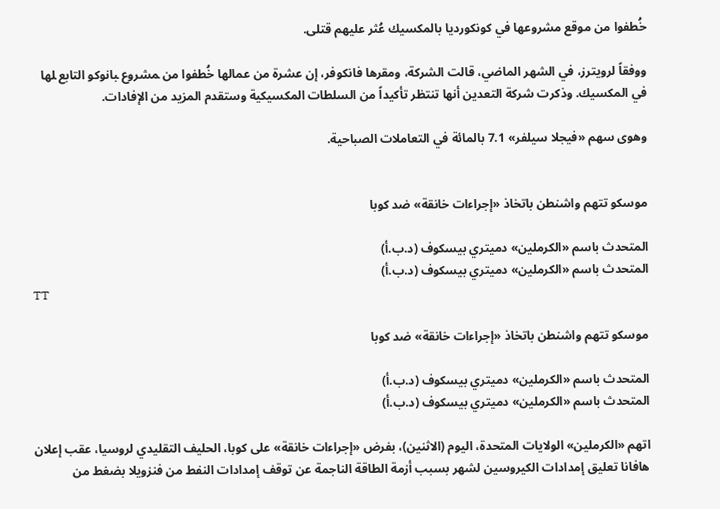خُطفوا من ‌موقع ‌مشروعها ‌في كونكورديا بالمكسيك عُثر ‌عليهم قتلى.

ووفقاً لرويترز، في الشهر الماضي، قالت الشركة، ومقرها فانكوفر، إن عشرة من عمالها خُطفوا ‌من ‍مشروع ‍بانوكو التابع ‍لها في المكسيك. وذكرت شركة التعدين أنها تنتظر تأكيداً من السلطات المكسيكية وستقدم المزيد من الإفادات.

وهوى سهم «فيجلا سيلفر» 7.1 بالمائة في التعاملات الصباحية.


موسكو تتهم واشنطن باتخاذ «إجراءات خانقة» ضد كوبا

المتحدث باسم «الكرملين» دميتري بيسكوف (د.ب.أ)
المتحدث باسم «الكرملين» دميتري بيسكوف (د.ب.أ)
TT

موسكو تتهم واشنطن باتخاذ «إجراءات خانقة» ضد كوبا

المتحدث باسم «الكرملين» دميتري بيسكوف (د.ب.أ)
المتحدث باسم «الكرملين» دميتري بيسكوف (د.ب.أ)

اتهم «الكرملين» الولايات المتحدة، اليوم (الاثنين)، بفرض «إجراءات خانقة» على كوبا، الحليف التقليدي لروسيا، عقب إعلان هافانا تعليق إمدادات الكيروسين لشهر بسبب أزمة الطاقة الناجمة عن توقف إمدادات النفط من فنزويلا بضغط من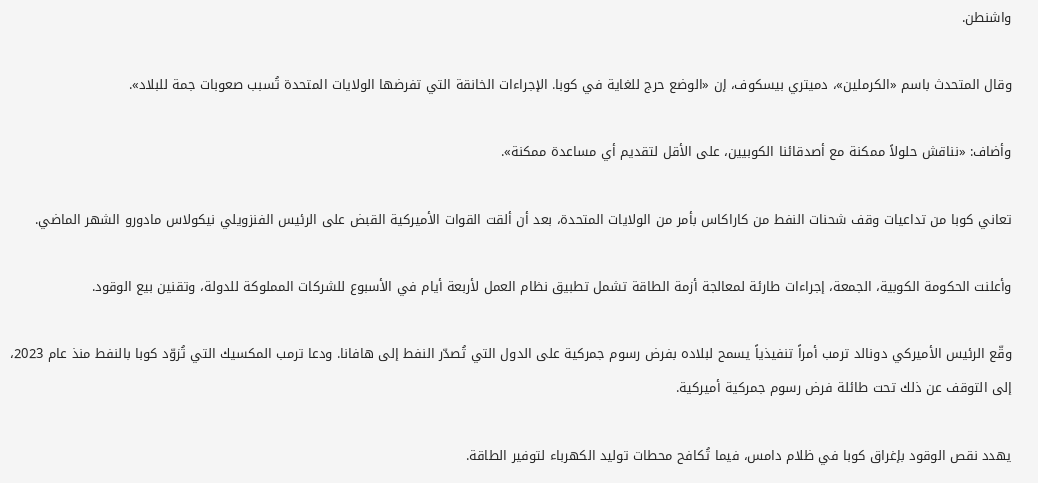واشنطن.

وقال المتحدث باسم «الكرملين»، دميتري بيسكوف، إن «الوضع حرج للغاية في كوبا. الإجراءات الخانقة التي تفرضها الولايات المتحدة تُسبب صعوبات جمة للبلاد».

وأضاف: «نناقش حلولاً ممكنة مع أصدقائنا الكوبيين، على الأقل لتقديم أي مساعدة ممكنة».

تعاني كوبا من تداعيات وقف شحنات النفط من كاراكاس بأمر من الولايات المتحدة، بعد أن ألقت القوات الأميركية القبض على الرئيس الفنزويلي نيكولاس مادورو الشهر الماضي.

وأعلنت الحكومة الكوبية، الجمعة، إجراءات طارئة لمعالجة أزمة الطاقة تشمل تطبيق نظام العمل لأربعة أيام في الأسبوع للشركات المملوكة للدولة، وتقنين بيع الوقود.

وقّع الرئيس الأميركي دونالد ترمب أمراً تنفيذياً يسمح لبلاده بفرض رسوم جمركية على الدول التي تُصدّر النفط إلى هافانا. ودعا ترمب المكسيك التي تُزوّد كوبا بالنفط منذ عام 2023، إلى التوقف عن ذلك تحت طائلة فرض رسوم جمركية أميركية.

يهدد نقص الوقود بإغراق كوبا في ظلام دامس، فيما تُكافح محطات توليد الكهرباء لتوفير الطاقة.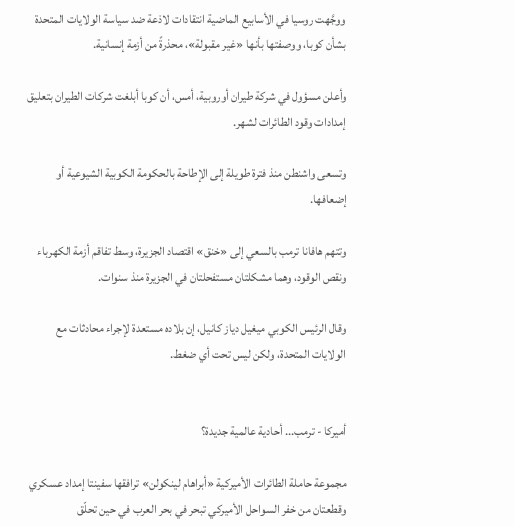ووجَّهت روسيا في الأسابيع الماضية انتقادات لاذعة ضد سياسة الولايات المتحدة بشأن كوبا، ووصفتها بأنها «غير مقبولة»، محذرةً من أزمة إنسانية.

وأعلن مسؤول في شركة طيران أوروبية، أمس، أن كوبا أبلغت شركات الطيران بتعليق إمدادات وقود الطائرات لشهر.

وتسعى واشنطن منذ فترة طويلة إلى الإطاحة بالحكومة الكوبية الشيوعية أو إضعافها.

وتتهم هافانا ترمب بالسعي إلى «خنق» اقتصاد الجزيرة، وسط تفاقم أزمة الكهرباء ونقص الوقود، وهما مشكلتان مستفحلتان في الجزيرة منذ سنوات.

وقال الرئيس الكوبي ميغيل دياز كانيل، إن بلاده مستعدة لإجراء محادثات مع الولايات المتحدة، ولكن ليس تحت أي ضغط.


أميركا - ترمب... أحادية عالمية جديدة؟

مجموعة حاملة الطائرات الأميركية «أبراهام لينكولن» ترافقها سفينتا إمداد عسكري وقطعتان من خفر السواحل الأميركي تبحر في بحر العرب في حين تحلّق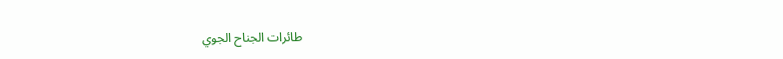طائرات الجناح الجوي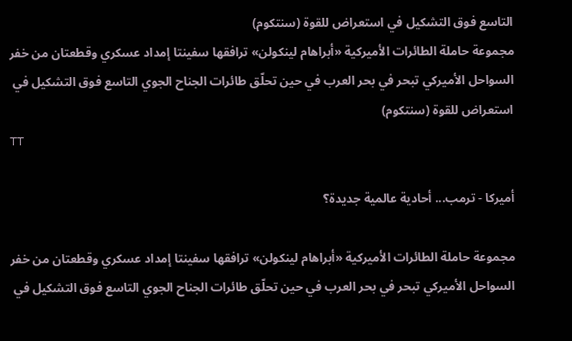التاسع فوق التشكيل في استعراض للقوة (سنتكوم)
مجموعة حاملة الطائرات الأميركية «أبراهام لينكولن» ترافقها سفينتا إمداد عسكري وقطعتان من خفر السواحل الأميركي تبحر في بحر العرب في حين تحلّق طائرات الجناح الجوي التاسع فوق التشكيل في استعراض للقوة (سنتكوم)
TT

أميركا - ترمب... أحادية عالمية جديدة؟

مجموعة حاملة الطائرات الأميركية «أبراهام لينكولن» ترافقها سفينتا إمداد عسكري وقطعتان من خفر السواحل الأميركي تبحر في بحر العرب في حين تحلّق طائرات الجناح الجوي التاسع فوق التشكيل في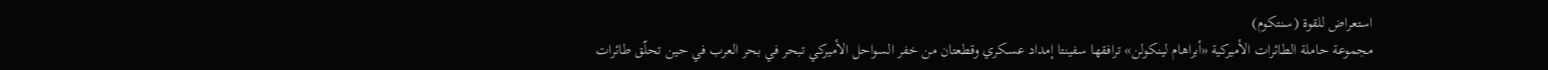استعراض للقوة (سنتكوم)
مجموعة حاملة الطائرات الأميركية «أبراهام لينكولن» ترافقها سفينتا إمداد عسكري وقطعتان من خفر السواحل الأميركي تبحر في بحر العرب في حين تحلّق طائرات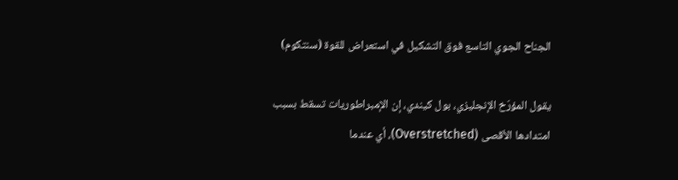الجناح الجوي التاسع فوق التشكيل في استعراض للقوة (سنتكوم)

يقول المؤرّخ الإنجليزي، بول كيندي، إن الإمبراطوريات تسقط بسبب امتدادها الأقصى (Overstretched)، أي عندما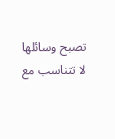تصبح وسائلها لا تتناسب مع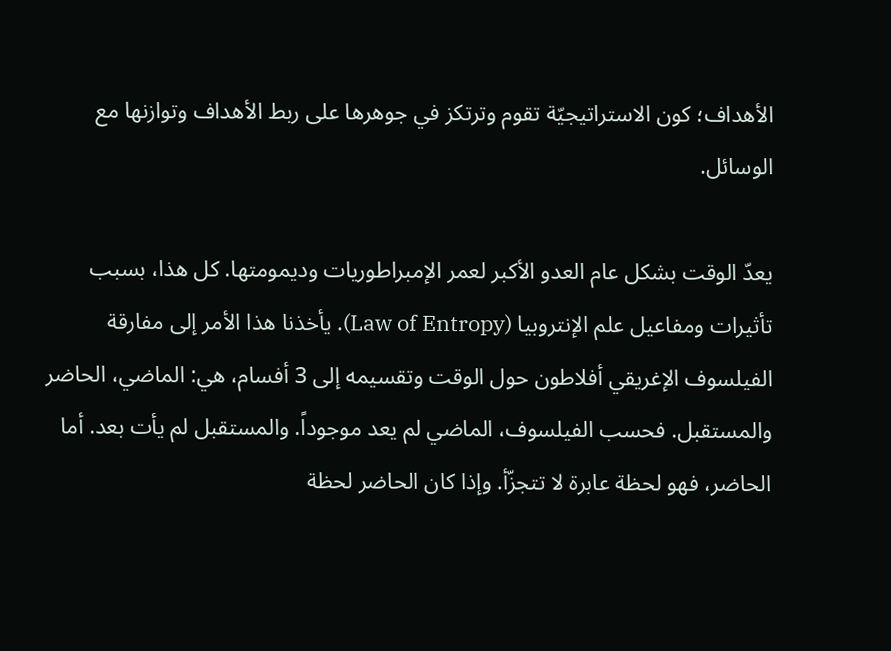الأهداف؛ كون الاستراتيجيّة تقوم وترتكز في جوهرها على ربط الأهداف وتوازنها مع الوسائل.

يعدّ الوقت بشكل عام العدو الأكبر لعمر الإمبراطوريات وديمومتها. كل هذا، بسبب تأثيرات ومفاعيل علم الإنتروبيا (Law of Entropy). يأخذنا هذا الأمر إلى مفارقة الفيلسوف الإغريقي أفلاطون حول الوقت وتقسيمه إلى 3 أفسام، هي: الماضي، الحاضر والمستقبل. فحسب الفيلسوف، الماضي لم يعد موجوداً. والمستقبل لم يأت بعد. أما الحاضر، فهو لحظة عابرة لا تتجزّأ. وإذا كان الحاضر لحظة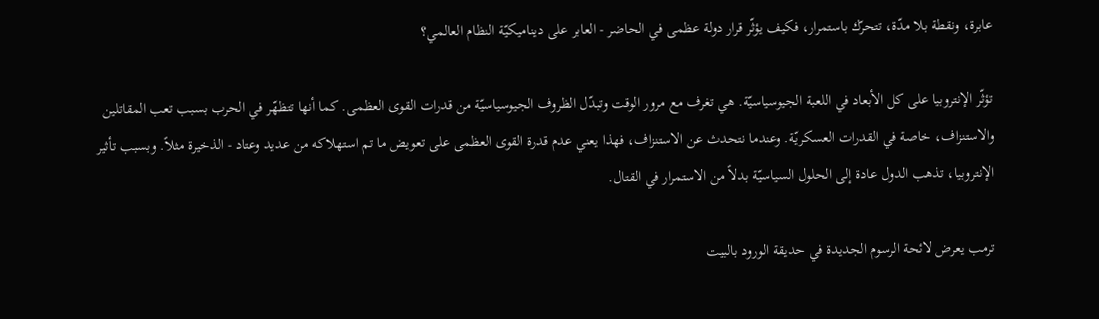عابرة، ونقطة بلا مدّة، تتحرّك باستمرار، فكيف يؤثّر قرار دولة عظمى في الحاضر - العابر على ديناميكيّة النظام العالمي؟

تؤثّر الإنتروبيا على كل الأبعاد في اللعبة الجيوسياسيّة. هي تغرف مع مرور الوقت وتبدّل الظروف الجيوسياسيّة من قدرات القوى العظمى. كما أنها تتظهّر في الحرب بسبب تعب المقاتلين والاستنزاف، خاصة في القدرات العسكريّة. وعندما نتحدث عن الاستنزاف، فهذا يعني عدم قدرة القوى العظمى على تعويض ما تم استهلاكه من عديد وعتاد - الذخيرة مثلاً. وبسبب تأثير الإنتروبيا، تذهب الدول عادة إلى الحلول السياسيّة بدلاً من الاستمرار في القتال.

ترمب يعرض لائحة الرسوم الجديدة في حديقة الورود بالبيت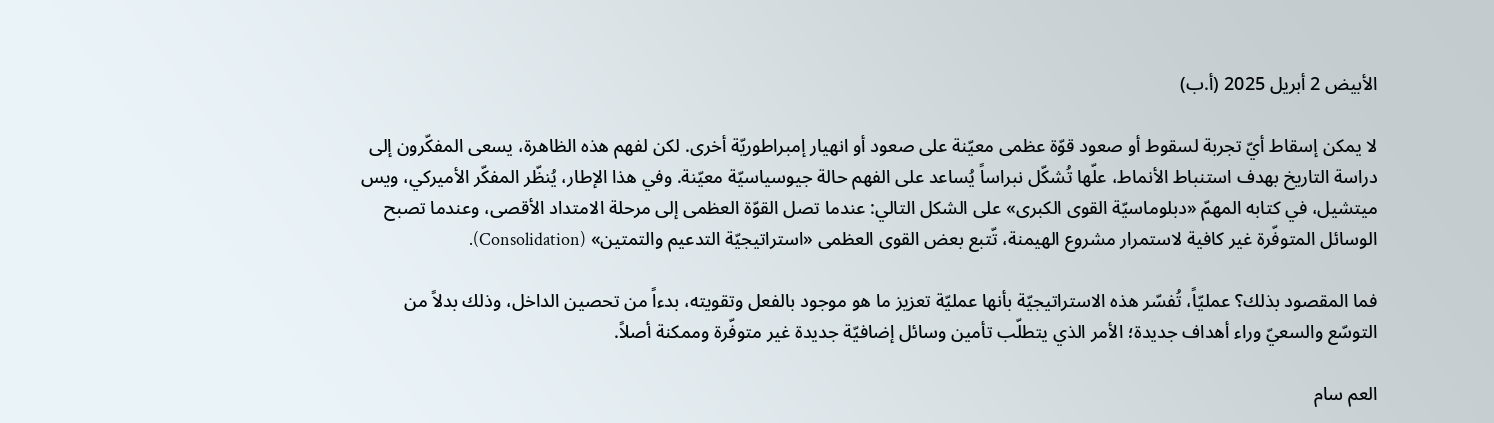الأبيض 2 أبريل 2025 (أ.ب)

لا يمكن إسقاط أيّ تجربة لسقوط أو صعود قوّة عظمى معيّنة على صعود أو انهيار إمبراطوريّة أخرى. لكن لفهم هذه الظاهرة، يسعى المفكّرون إلى دراسة التاريخ بهدف استنباط الأنماط، علّها تُشكّل نبراساً يُساعد على الفهم حالة جيوسياسيّة معيّنة. وفي هذا الإطار، يُنظّر المفكّر الأميركي، ويس ميتشيل، في كتابه المهمّ «دبلوماسيّة القوى الكبرى» على الشكل التالي: عندما تصل القوّة العظمى إلى مرحلة الامتداد الأقصى، وعندما تصبح الوسائل المتوفّرة غير كافية لاستمرار مشروع الهيمنة، تّتبع بعض القوى العظمى «استراتيجيّة التدعيم والتمتين» (Consolidation).

فما المقصود بذلك؟ عمليّاً، تُفسّر هذه الاستراتيجيّة بأنها عمليّة تعزيز ما هو موجود بالفعل وتقويته، بدءاً من تحصين الداخل، وذلك بدلاً من التوسّع والسعيّ وراء أهداف جديدة؛ الأمر الذي يتطلّب تأمين وسائل إضافيّة جديدة غير متوفّرة وممكنة أصلاً.

العم سام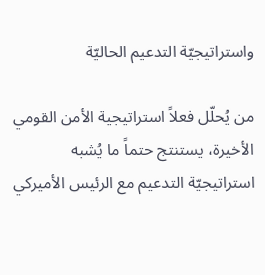واستراتيجيّة التدعيم الحاليّة

من يُحلّل فعلاً استراتيجية الأمن القومي الأخيرة، يستنتج حتماً ما يُشبه استراتيجيّة التدعيم مع الرئيس الأميركي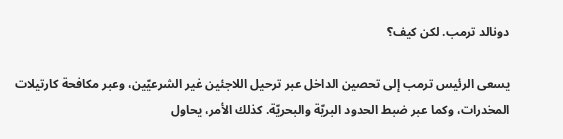دونالد ترمب. لكن كيف؟

يسعى الرئيس ترمب إلى تحصين الداخل عبر ترحيل اللاجئين غير الشرعيّين، وعبر مكافحة كارتيلات المخدرات، وكما عبر ضبط الحدود البريّة والبحريّة. كذلك الأمر، يحاول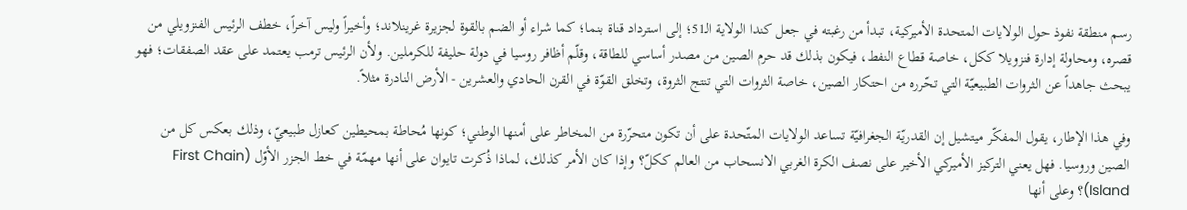رسم منطقة نفوذ حول الولايات المتحدة الأميركية، تبدأ من رغبته في جعل كندا الولاية الـ51؛ إلى استرداد قناة بنما؛ كما شراء أو الضم بالقوة لجزيرة غرينلاند؛ وأخيراً وليس آخراً، خطف الرئيس الفنزويلي من قصره، ومحاولة إدارة فنزويلا ككل، خاصة قطاع النفط، فيكون بذلك قد حرم الصين من مصدر أساسي للطاقة، وقلّم أظافر روسيا في دولة حليفة للكرملين. ولأن الرئيس ترمب يعتمد على عقد الصفقات؛ فهو يبحث جاهداً عن الثروات الطبيعيّة التي تحّرره من احتكار الصين، خاصة الثروات التي تنتج الثروة، وتخلق القوّة في القرن الحادي والعشرين - الأرض النادرة مثلاً.

وفي هذا الإطار، يقول المفكّر ميتشيل إن القدريّة الجغرافيّة تساعد الولايات المتّحدة على أن تكون متحرّرة من المخاطر على أمنها الوطني؛ كونها مُحاطة بمحيطين كعازل طبيعيّ، وذلك بعكس كل من الصين وروسيا. فهل يعني التركيز الأميركي الأخير على نصف الكرة الغربي الانسحاب من العالم ككلّ؟ وإذا كان الأمر كذلك، لماذا ذُكرت تايوان على أنها مهمّة في خط الجزر الأوّل (First Chain Island)؟ وعلى أنها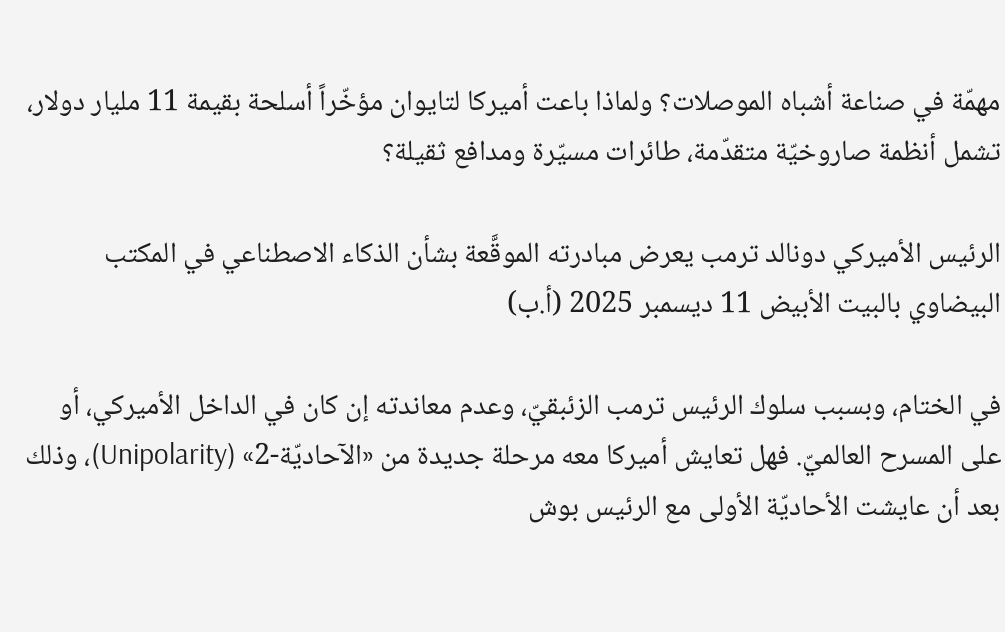مهمّة في صناعة أشباه الموصلات؟ ولماذا باعت أميركا لتايوان مؤخّراً أسلحة بقيمة 11 مليار دولار، تشمل أنظمة صاروخيّة متقدّمة، طائرات مسيّرة ومدافع ثقيلة؟

الرئيس الأميركي دونالد ترمب يعرض مبادرته الموقَّعة بشأن الذكاء الاصطناعي في المكتب البيضاوي بالبيت الأبيض 11 ديسمبر 2025 (أ.ب)

في الختام، وبسبب سلوك الرئيس ترمب الزئبقيّ، وعدم معاندته إن كان في الداخل الأميركي، أو على المسرح العالميّ. فهل تعايش أميركا معه مرحلة جديدة من «الآحاديّة-2» (Unipolarity)، وذلك بعد أن عايشت الأحاديّة الأولى مع الرئيس بوش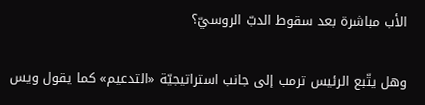الأب مباشرة بعد سقوط الدبّ الروسيّ؟

وهل يتّبع الرئيس ترمب إلى جانب استراتيجيّة «التدعيم» كما يقول ويس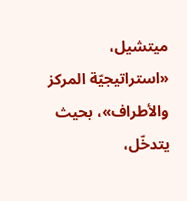ميتشيل، «استراتيجيّة المركز والأطراف»، بحيث يتدخّل،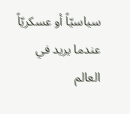سياسيّاً أو عسكريّاً عندما يريد في العالم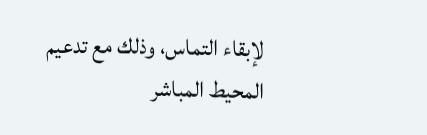لإبقاء التماس، وذلك مع تدعيم المحيط المباشر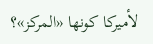لأميركا كونها «المركز»؟